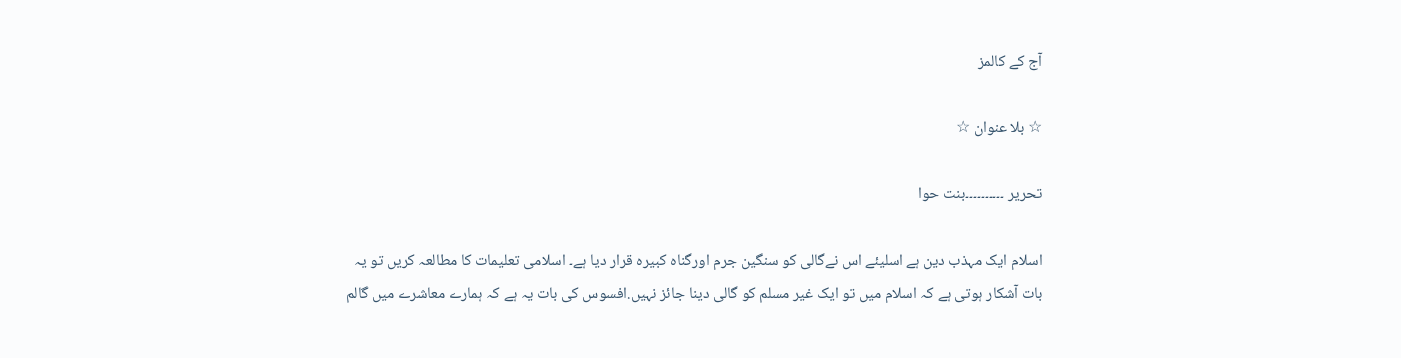آج کے کالمز

☆ بلا عنوان ☆

تحریر ۔۔۔۔۔۔۔۔۔۔بنت حوا

اسلام ایک مہذب دین ہے اسلیئے اس نےگالی کو سنگین جرم اورگناہ کبیرہ قرار دیا ہے۔ اسلامی تعلیمات کا مطالعہ کریں تو یہ بات آشکار ہوتی ہے کہ اسلام میں تو ایک غیر مسلم کو گالی دینا جائز نہیں.افسوس کی بات یہ ہے کہ ہمارے معاشرے میں گالم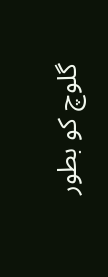گلوچ کو بطور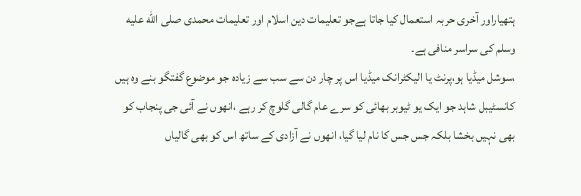ہتھیاراور آخری حربہ استعمال کیا جاتا ہےجو تعلیمات دین اسلام اور تعلیمات محمدی صلى الله عليه وسلم کی سراسر منافی ہے۔
،سوشل میڈیا ہو،پرنٹ یا الیکٹرانک میڈیا اس پر چار دن سے سب سے زیادہ جو موضوع گفتگو بنے وہ ہیں کانسٹیبل شاہد جو ایک یو ٹیوبر بھائی کو سرے عام گالی گلوچ کر رہے ،انھوں نے آئی جی پنجاب کو بھی نہیں بخشا بلکہ جس جس کا نام لیا گیا، انھوں نے آزادی کے ساتھ اس کو بھی گالیاں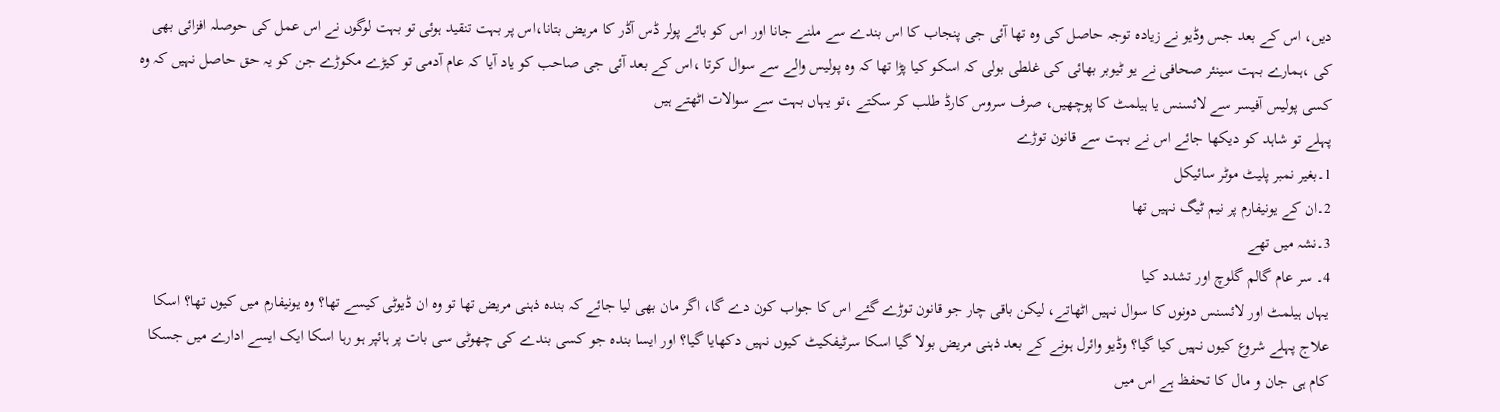دیں، اس کے بعد جس وڈیو نے زیادہ توجہ حاصل کی وہ تھا آئی جی پنجاب کا اس بندے سے ملنے جانا اور اس کو بائے پولر ڈس آڈر کا مریض بتانا،اس پر بہت تنقید ہوئی تو بہت لوگوں نے اس عمل کی حوصلہ افزائی بھی کی ،ہمارے بہت سینئر صحافی نے یو ٹیوبر بھائی کی غلطی بولی کہ اسکو کیا پڑا تھا کہ وہ پولیس والے سے سوال کرتا ،اس کے بعد آئی جی صاحب کو یاد آیا کہ عام آدمی تو کیڑے مکوڑے جن کو یہ حق حاصل نہیں کہ وہ کسی پولیس آفیسر سے لائسنس یا ہیلمٹ کا پوچھیں، صرف سروس کارڈ طلب کر سکتے ،تو یہاں بہت سے سوالات اٹھتے ہیں
پہلے تو شاہد کو دیکھا جائے اس نے بہت سے قانون توڑے
1۔بغیر نمبر پلیٹ موٹر سائیکل
2۔ان کے یونیفارم پر نیم ٹیگ نہیں تھا
3۔نشہ میں تھے
4۔ سر عام گالم گلوچ اور تشدد کیا
یہاں ہیلمٹ اور لائسنس دونوں کا سوال نہیں اٹھاتے، لیکن باقی چار جو قانون توڑے گئے اس کا جواب کون دے گا، اگر مان بھی لیا جائے کہ بندہ ذہنی مریض تھا تو وہ ان ڈیوٹی کیسے تھا؟ وہ یونیفارم میں کیوں تھا؟ اسکا علاج پہلے شروع کیوں نہیں کیا گیا؟ وڈیو وائرل ہونے کے بعد ذہنی مریض بولا گیا اسکا سرٹیفکیٹ کیوں نہیں دکھایا گیا؟ اور ایسا بندہ جو کسی بندے کی چھوٹی سی بات پر ہائپر ہو رہا اسکا ایک ایسے ادارے میں جسکا کام ہی جان و مال کا تحفظ ہے اس میں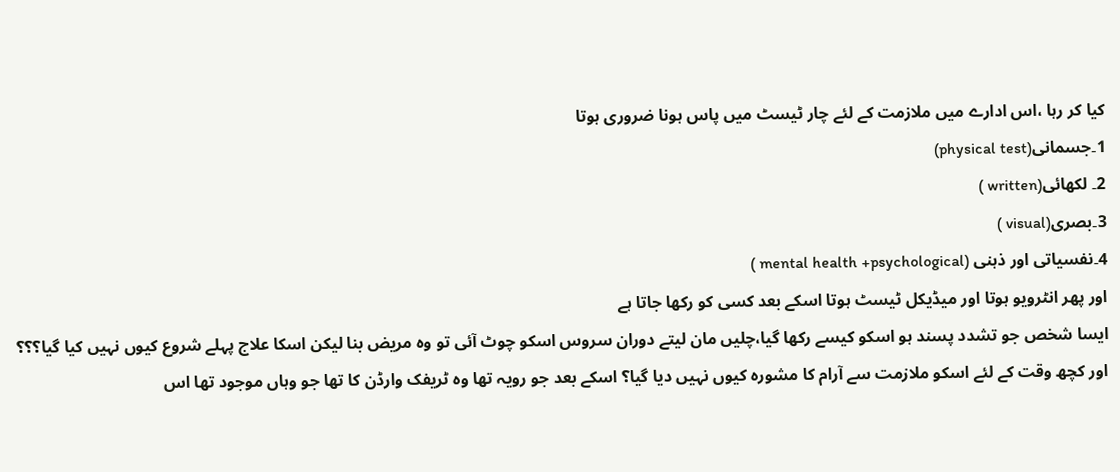کیا کر رہا ،اس ادارے میں ملازمت کے لئے چار ٹیسٹ میں پاس ہونا ضروری ہوتا
1۔جسمانی(physical test)
2۔ لکھائی(written )
3۔بصری(visual )
4۔نفسیاتی اور ذہنی (mental health +psychological )
اور پھر انٹرویو ہوتا اور میڈیکل ٹیسٹ ہوتا اسکے بعد کسی کو رکھا جاتا ہے
ایسا شخص جو تشدد پسند ہو اسکو کیسے رکھا گیا،چلیں مان لیتے دوران سروس اسکو چوٹ آئی تو وہ مریض بنا لیکن اسکا علاج پہلے شروع کیوں نہیں کیا گیا؟؟؟ اور کچھ وقت کے لئے اسکو ملازمت سے آرام کا مشورہ کیوں نہیں دیا گیا؟ اسکے بعد جو رویہ تھا وہ ٹریفک وارڈن کا تھا جو وہاں موجود تھا اس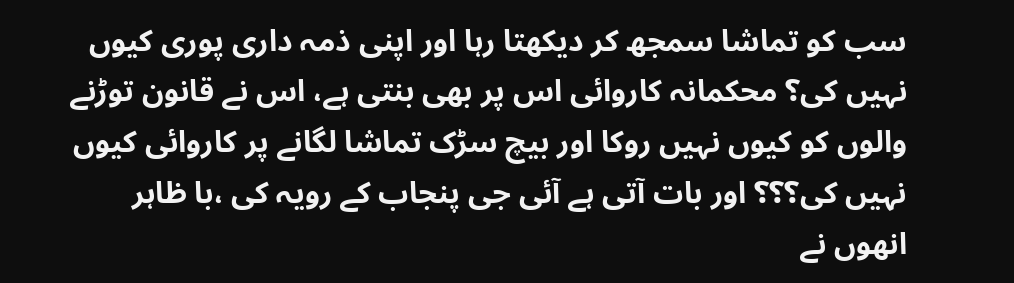سب کو تماشا سمجھ کر دیکھتا رہا اور اپنی ذمہ داری پوری کیوں نہیں کی؟ محکمانہ کاروائی اس پر بھی بنتی ہے، اس نے قانون توڑنے والوں کو کیوں نہیں روکا اور بیچ سڑک تماشا لگانے پر کاروائی کیوں نہیں کی؟؟؟ اور بات آتی ہے آئی جی پنجاب کے رویہ کی ،با ظاہر انھوں نے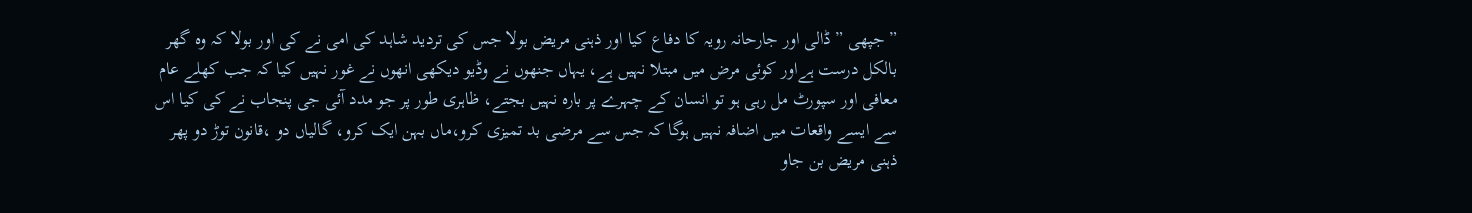” جپھی ” ڈالی اور جارحانہ رویہ کا دفاع کیا اور ذہنی مریض بولا جس کی تردید شاہد کی امی نے کی اور بولا کہ وہ گھر بالکل درست ہےاور کوئی مرض میں مبتلا نہیں ہے، یہاں جنھوں نے وڈیو دیکھی انھوں نے غور نہیں کیا کہ جب کھلے عام معافی اور سپورٹ مل رہی ہو تو انسان کے چہرے پر بارہ نہیں بجتے، ظاہری طور پر جو مدد آئی جی پنجاب نے کی کیا اس سے ایسے واقعات میں اضافہ نہیں ہوگا کہ جس سے مرضی بد تمیزی کرو،ماں بہن ایک کرو، گالیاں دو ،قانون توڑ دو پھر ذہنی مریض بن جاو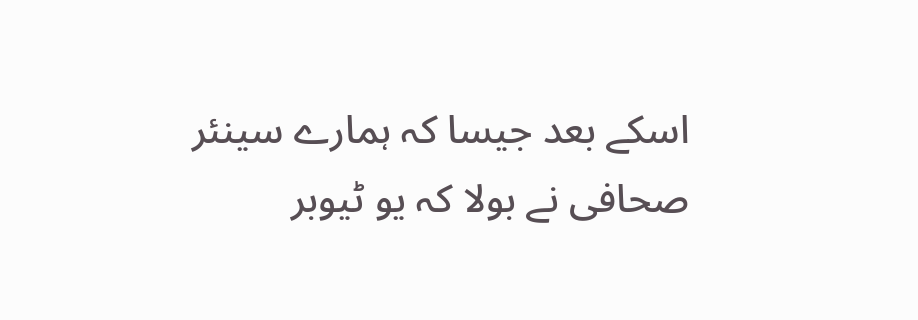اسکے بعد جیسا کہ ہمارے سینئر صحافی نے بولا کہ یو ٹیوبر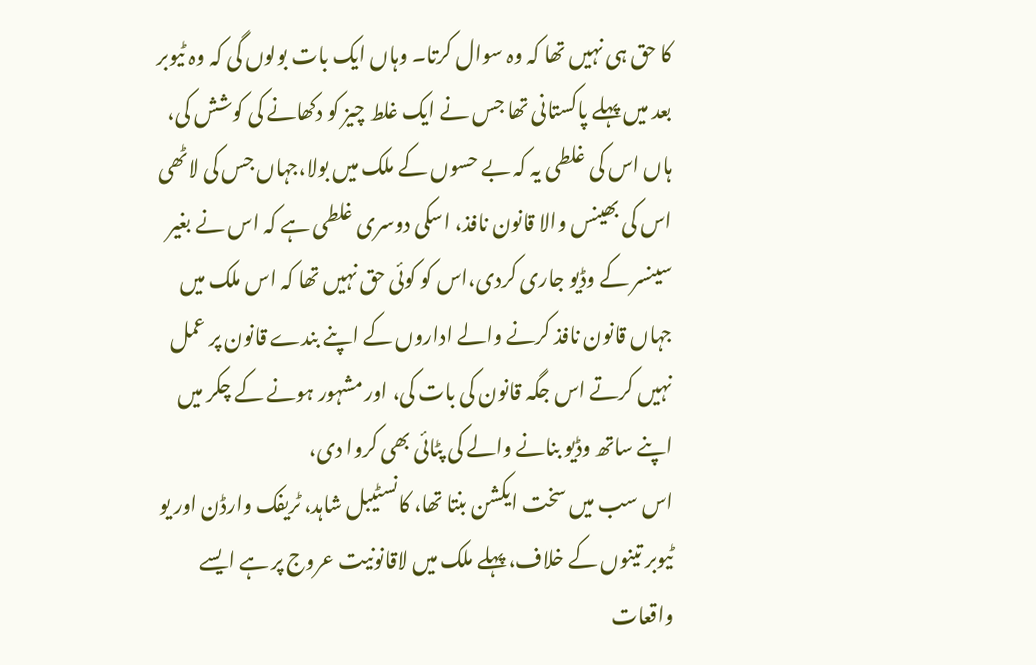کا حق ہی نہیں تھا کہ وہ سوال کرتا۔ وہاں ایک بات بولوں گی کہ وہ ٹیوبر بعد میں پہلے پاکستانی تھا جس نے ایک غلط چیز کو دکھانے کی کوشش کی، ہاں اس کی غلطی یہ کہ بے حسوں کے ملک میں بولا،جہاں جس کی لاٹھی اس کی بھینس والا قانون نافذ، اسکی دوسری غلطی ہے کہ اس نے بغیر سینسر کے وڈیو جاری کردی،اس کو کوئی حق نہیں تھا کہ اس ملک میں جہاں قانون نافذ کرنے والے اداروں کے اپنے بندے قانون پر عمل نہیں کرتے اس جگہ قانون کی بات کی، اور مشہور ہونے کے چکر میں اپنے ساتھ وڈیو بنانے والے کی پٹائی بھی کروا دی،
اس سب میں سخت ایکشن بنتا تھا، کانسٹیبل شاہد، ٹریفک وارڈن اور یو ٹیوبر تینوں کے خلاف، پہلے ملک میں لاقانونیت عروج پر ہے ایسے واقعات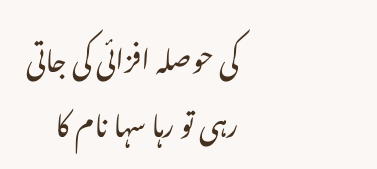کی حوصلہ افزائی کی جاتی رہی تو رہا سہا نام کا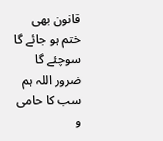قانون بھی ختم ہو جائے گا
سوچئے گا ضرور اللہ ہم سب کا حامی و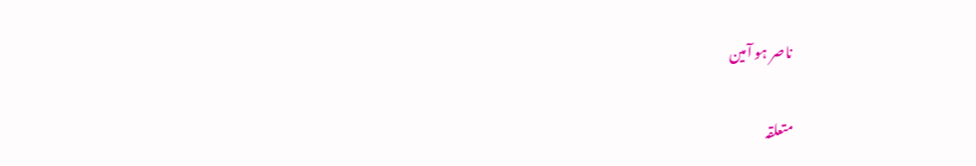ناصر ہو آمین

متعلقہ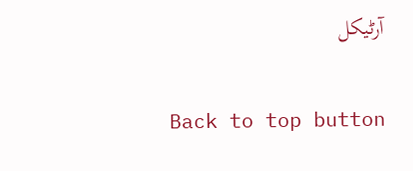آرٹیکل

Back to top button